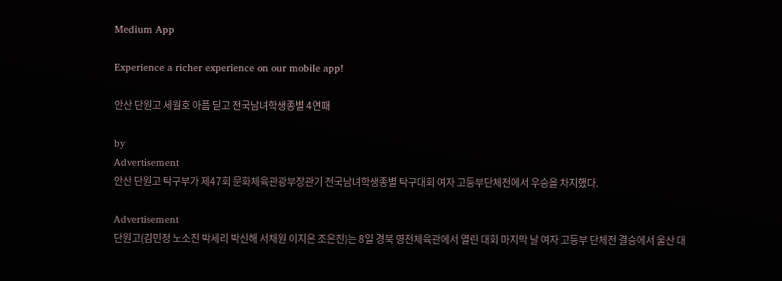Medium App

Experience a richer experience on our mobile app!

안산 단원고 세월호 아픔 딛고 전국남녀학생종별 4연패

by
Advertisement
안산 단원고 탁구부가 제47회 문화체육관광부장관기 전국남녀학생종별 탁구대회 여자 고등부단체전에서 우승을 차지했다.

Advertisement
단원고(김민정 노소진 박세리 박신해 서채원 이지은 조은진)는 8일 경북 영천체육관에서 열린 대회 마지막 날 여자 고등부 단체전 결승에서 울산 대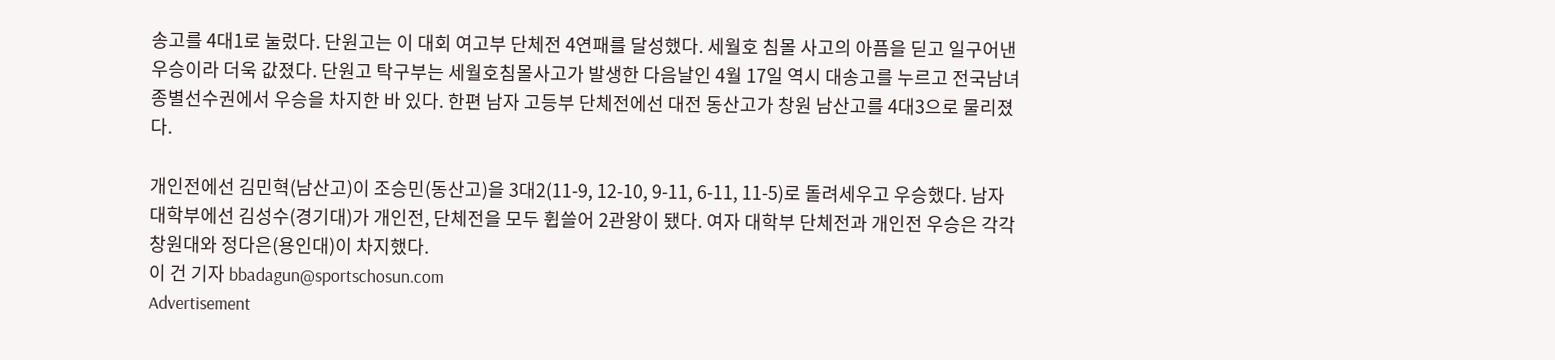송고를 4대1로 눌렀다. 단원고는 이 대회 여고부 단체전 4연패를 달성했다. 세월호 침몰 사고의 아픔을 딛고 일구어낸 우승이라 더욱 값졌다. 단원고 탁구부는 세월호침몰사고가 발생한 다음날인 4월 17일 역시 대송고를 누르고 전국남녀종별선수권에서 우승을 차지한 바 있다. 한편 남자 고등부 단체전에선 대전 동산고가 창원 남산고를 4대3으로 물리졌다.

개인전에선 김민혁(남산고)이 조승민(동산고)을 3대2(11-9, 12-10, 9-11, 6-11, 11-5)로 돌려세우고 우승했다. 남자 대학부에선 김성수(경기대)가 개인전, 단체전을 모두 휩쓸어 2관왕이 됐다. 여자 대학부 단체전과 개인전 우승은 각각 창원대와 정다은(용인대)이 차지했다.
이 건 기자 bbadagun@sportschosun.com
Advertisement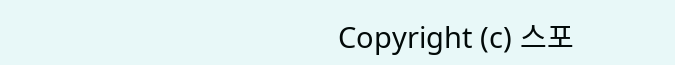Copyright (c) 스포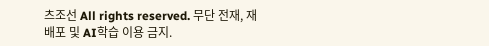츠조선 All rights reserved. 무단 전재, 재배포 및 AI학습 이용 금지.